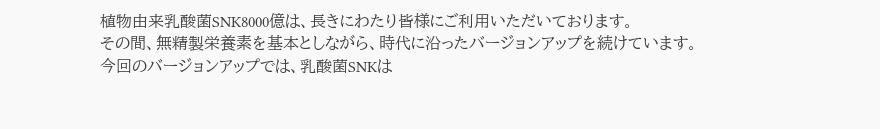植物由来乳酸菌SNK8000億は、長きにわたり皆様にご利用いただいております。
その間、無精製栄養素を基本としながら、時代に沿ったバージョンアップを続けています。
今回のバージョンアップでは、乳酸菌SNKは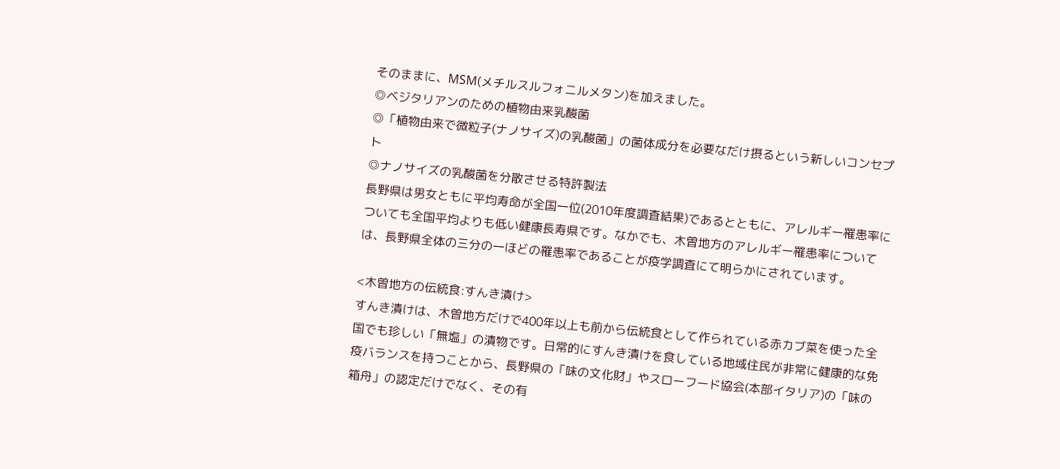そのままに、MSM(メチルスルフォニルメタン)を加えました。
◎ベジタリアンのための植物由来乳酸菌
◎「植物由来で微粒子(ナノサイズ)の乳酸菌」の菌体成分を必要なだけ摂るという新しいコンセプト
◎ナノサイズの乳酸菌を分散させる特許製法
長野県は男女ともに平均寿命が全国一位(2010年度調査結果)であるとともに、アレルギー罹患率についても全国平均よりも低い健康長寿県です。なかでも、木曽地方のアレルギー罹患率については、長野県全体の三分の一ほどの罹患率であることが疫学調査にて明らかにされています。

<木曽地方の伝統食:すんき漬け>
すんき漬けは、木曽地方だけで400年以上も前から伝統食として作られている赤カブ菜を使った全国でも珍しい「無塩」の漬物です。日常的にすんき漬けを食している地域住民が非常に健康的な免疫バランスを持つことから、長野県の「味の文化財」やスローフード協会(本部イタリア)の「味の箱舟」の認定だけでなく、その有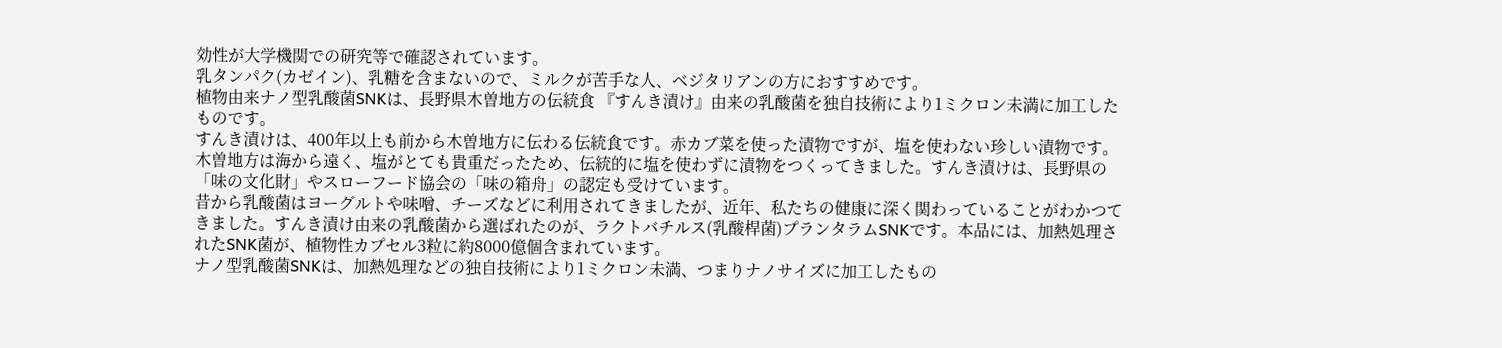効性が大学機関での研究等で確認されています。
乳タンパク(カゼイン)、乳糖を含まないので、ミルクが苦手な人、ベジタリアンの方におすすめです。
植物由来ナノ型乳酸菌SNKは、長野県木曽地方の伝統食 『すんき漬け』由来の乳酸菌を独自技術により1ミクロン未満に加工したものです。
すんき漬けは、400年以上も前から木曽地方に伝わる伝統食です。赤カブ菜を使った漬物ですが、塩を使わない珍しい漬物です。木曽地方は海から遠く、塩がとても貴重だったため、伝統的に塩を使わずに漬物をつくってきました。すんき漬けは、長野県の「味の文化財」やスローフード協会の「味の箱舟」の認定も受けています。
昔から乳酸菌はヨーグルトや味噌、チーズなどに利用されてきましたが、近年、私たちの健康に深く関わっていることがわかつてきました。すんき漬け由来の乳酸菌から選ばれたのが、ラクトバチルス(乳酸桿菌)プランタラムSNKです。本品には、加熱処理されたSNK菌が、植物性カプセル3粒に約8000億個含まれています。
ナノ型乳酸菌SNKは、加熱処理などの独自技術により1ミクロン未満、つまりナノサイズに加工したもの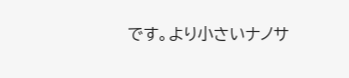です。より小さいナノサ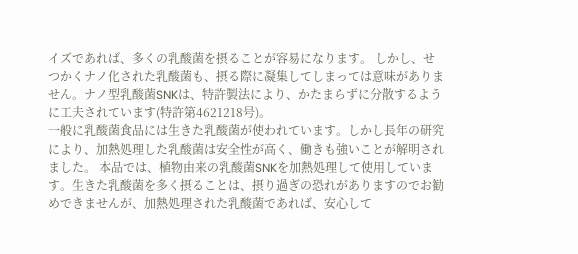イズであれば、多くの乳酸菌を摂ることが容易になります。 しかし、せつかくナノ化された乳酸菌も、摂る際に凝集してしまっては意味がありません。ナノ型乳酸菌SNKは、特許製法により、かたまらずに分散するように工夫されています(特許第4621218号)。
一般に乳酸菌食品には生きた乳酸菌が使われています。しかし長年の研究により、加熱処理した乳酸菌は安全性が高く、働きも強いことが解明されました。 本品では、植物由来の乳酸菌SNKを加熱処理して使用しています。生きた乳酸菌を多く摂ることは、摂り過ぎの恐れがありますのでお勧めできませんが、加熱処理された乳酸菌であれば、安心して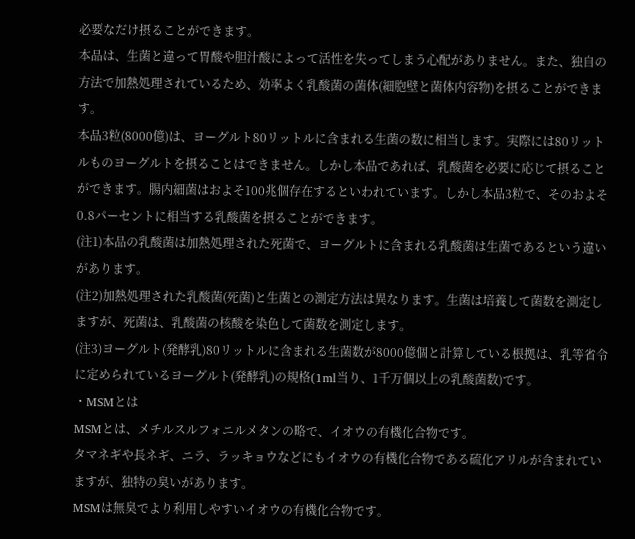必要なだけ摂ることができます。
本品は、生菌と違って胃酸や胆汁酸によって活性を失ってしまう心配がありません。また、独自の方法で加熱処理されているため、効率よく乳酸菌の菌体(細胞壁と菌体内容物)を摂ることができます。
本品3粒(8000億)は、ヨーグルト80リットルに含まれる生菌の数に相当します。実際には80リットルものヨーグルトを摂ることはできません。しかし本品であれば、乳酸菌を必要に応じて摂ることができます。腸内細菌はおよそ100兆個存在するといわれています。しかし本品3粒で、そのおよそ0.8パーセントに相当する乳酸菌を摂ることができます。
(注1)本品の乳酸菌は加熱処理された死菌で、ヨーグルトに含まれる乳酸菌は生菌であるという違いがあります。
(注2)加熱処理された乳酸菌(死菌)と生菌との測定方法は異なります。生菌は培養して菌数を測定しますが、死菌は、乳酸菌の核酸を染色して菌数を測定します。
(注3)ヨーグルト(発酵乳)80リットルに含まれる生菌数が8000億個と計算している根拠は、乳等省令に定められているヨーグルト(発酵乳)の規格(1ml当り、1千万個以上の乳酸菌数)です。
・MSMとは
MSMとは、メチルスルフォニルメタンの略で、イオウの有機化合物です。
タマネギや長ネギ、ニラ、ラッキョウなどにもイオウの有機化合物である硫化アリルが含まれていますが、独特の臭いがあります。
MSMは無臭でより利用しやすいイオウの有機化合物です。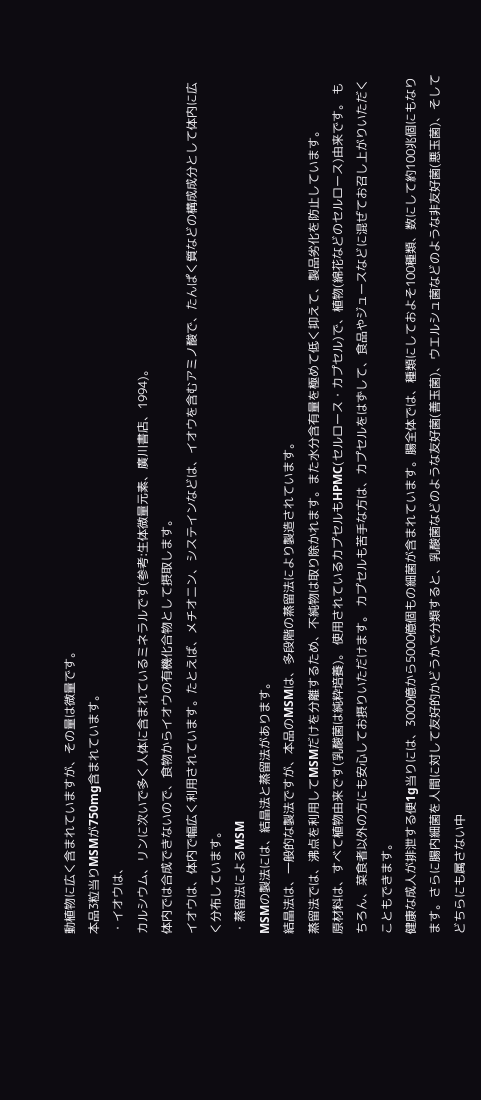動植物に広く含まれていますが、その量は微量です。
本品3粒当りMSMが750mg含まれています。
・イオウは、
カルシウム、リンに次いで多く人体に含まれているミネラルです(参考:生体微量元素、廣川書店、1994)。
体内では合成できないので、食物からイオウの有機化合物として摂取します。
イオウは、体内で幅広く利用されています。たとえば、メチオニン、システインなどは、イオウを含むアミノ酸で、たんぱく質などの構成成分として体内に広く分布しています。
・蒸留法によるMSM
MSMの製法には、結晶法と蒸留法があります。
結晶法は、一般的な製法ですが、本品のMSMは、多段階の蒸留法により製造されています。
蒸留法では、沸点を利用してMSMだけを分離するため、不純物は取り除かれます。また水分含有量を極めて低く抑えて、製品劣化を防止しています。
原材料は、すべて植物由来です(乳酸菌は純粋培養)。 使用されているカプセルもHPMC(セルロース・カプセル)で、植物(綿花などのセルロース)由来です。 もちろん、菜食者以外の方にも安心してお摂りいただけます。 カプセルも苦手な方は、カプセルをはずして、食品やジュースなどに混ぜてお召し上がりいただくこともできます。
健康な成人が排泄する便1g当りには、3000億から5000億個もの細菌が含まれています。腸全体では、種類にしておよそ100種類、数にして約100兆個にもなります。さらに腸内細菌を人間に対して友好的かどうかで分類すると、乳酸菌などのような友好菌(善玉菌)、ウエルシュ菌などのような非友好菌(悪玉菌)、そしてどちらにも属さない中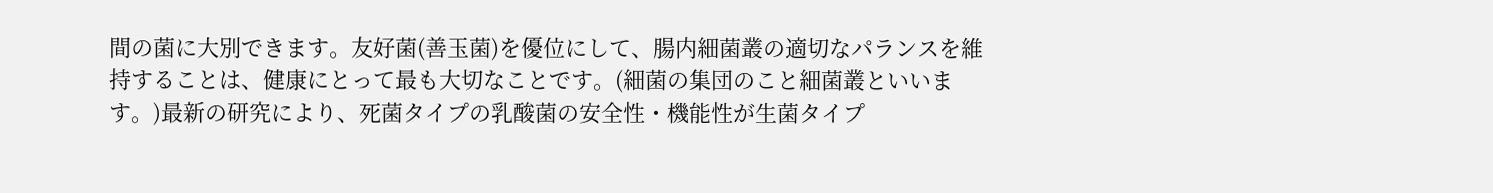間の菌に大別できます。友好菌(善玉菌)を優位にして、腸内細菌叢の適切なパランスを維持することは、健康にとって最も大切なことです。(細菌の集団のこと細菌叢といいます。)最新の研究により、死菌タイプの乳酸菌の安全性・機能性が生菌タイプ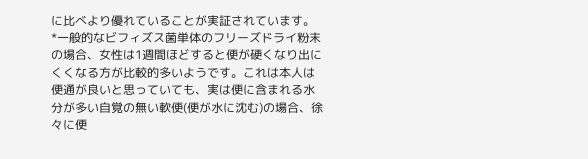に比べより優れていることが実証されています。
*一般的なビフィズス菌単体のフリーズドライ粉末の場合、女性は1週間ほどすると便が硬くなり出にくくなる方が比較的多いようです。これは本人は便通が良いと思っていても、実は便に含まれる水分が多い自覚の無い軟便(便が水に沈む)の場合、徐々に便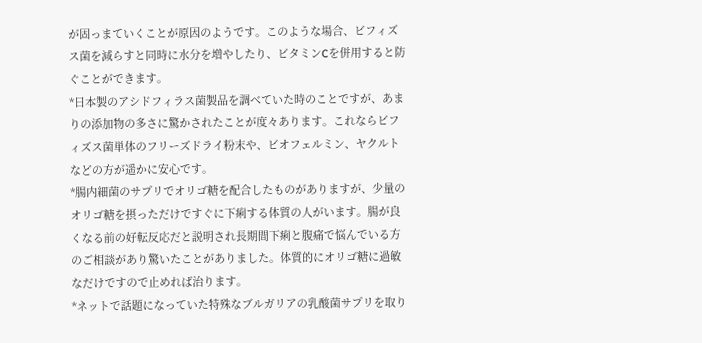が固っまていくことが原因のようです。このような場合、ビフィズス菌を減らすと同時に水分を増やしたり、ビタミンCを併用すると防ぐことができます。
*日本製のアシドフィラス菌製品を調べていた時のことですが、あまりの添加物の多さに驚かされたことが度々あります。これならビフィズス菌単体のフリーズドライ粉末や、ビオフェルミン、ヤクルトなどの方が遥かに安心です。
*腸内細菌のサプリでオリゴ糖を配合したものがありますが、少量のオリゴ糖を摂っただけですぐに下痢する体質の人がいます。腸が良くなる前の好転反応だと説明され長期間下痢と腹痛で悩んでいる方のご相談があり驚いたことがありました。体質的にオリゴ糖に過敏なだけですので止めれば治ります。
*ネットで話題になっていた特殊なブルガリアの乳酸菌サプリを取り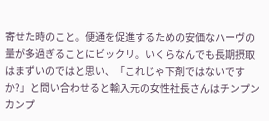寄せた時のこと。便通を促進するための安価なハーヴの量が多過ぎることにビックリ。いくらなんでも長期摂取はまずいのではと思い、「これじゃ下剤ではないですか?」と問い合わせると輸入元の女性社長さんはチンプンカンプ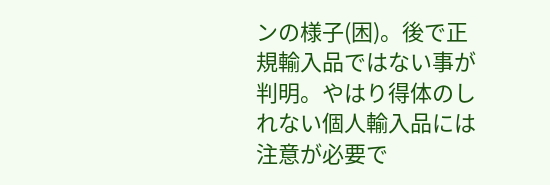ンの様子(困)。後で正規輸入品ではない事が判明。やはり得体のしれない個人輸入品には注意が必要で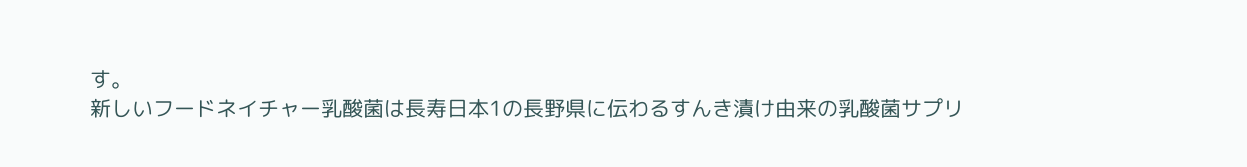す。
新しいフードネイチャー乳酸菌は長寿日本1の長野県に伝わるすんき漬け由来の乳酸菌サプリ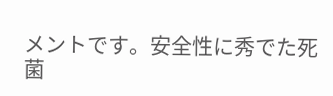メントです。安全性に秀でた死菌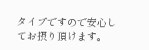タイプですので安心してお摂り頂けます。